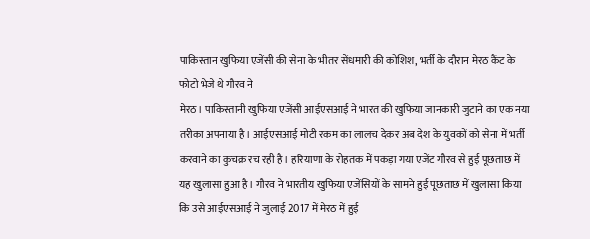पाकिस्तान खुफिया एजेंसी की सेना के भीतर सेंधमारी की कोशिश, भर्ती के दौरान मेरठ कैंट के फोटो भेजे थे गौरव ने
मेरठ। पाकिस्तानी खुफिया एजेंसी आईएसआई ने भारत की खुफिया जानकारी जुटाने का एक नया तरीका अपनाया है। आईएसआई मोटी रकम का लालच देकर अब देश के युवकों को सेना में भर्ती करवाने का कुचक्र रच रही है। हरियाणा के रोहतक में पकड़ा गया एजेंट गौरव से हुई पूछताछ में यह खुलासा हुआ है। गौरव ने भारतीय खुफिया एजेंसियों के सामने हुई पूछताछ में खुलासा किया कि उसे आईएसआई ने जुलाई 2017 में मेरठ में हुई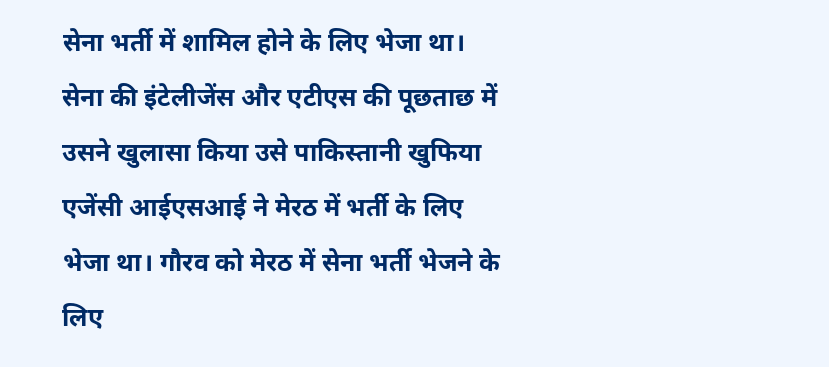सेना भर्ती में शामिल होने के लिए भेजा था। सेना की इंटेलीजेंस और एटीएस की पूछताछ में उसने खुलासा किया उसे पाकिस्तानी खुफिया एजेंसी आईएसआई ने मेरठ में भर्ती के लिए भेजा था। गौरव को मेरठ में सेना भर्ती भेजने के लिए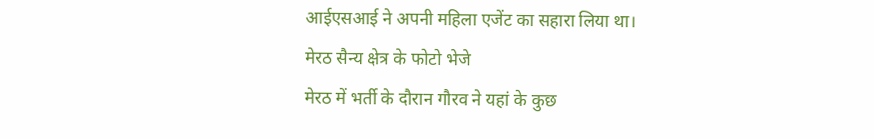आईएसआई ने अपनी महिला एजेंट का सहारा लिया था।
मेरठ सैन्य क्षेत्र के फोटो भेजे
मेरठ में भर्ती के दौरान गौरव ने यहां के कुछ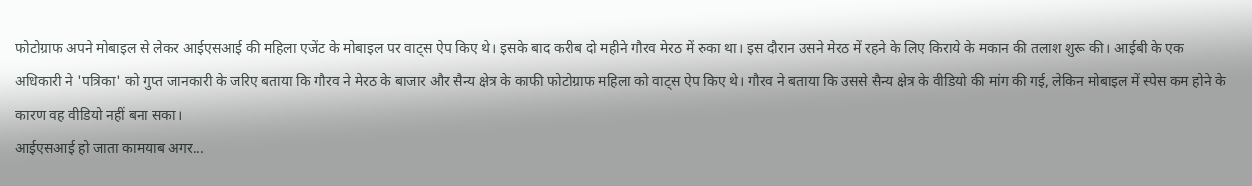फोटोग्राफ अपने मोबाइल से लेकर आईएसआई की महिला एजेंट के मोबाइल पर वाट्स ऐप किए थे। इसके बाद करीब दो महीने गौरव मेरठ में रुका था। इस दौरान उसने मेरठ में रहने के लिए किराये के मकान की तलाश शुरू की। आईबी के एक अधिकारी ने 'पत्रिका' को गुप्त जानकारी के जरिए बताया कि गौरव ने मेरठ के बाजार और सैन्य क्षेत्र के काफी फोटोग्राफ महिला को वाट्स ऐप किए थे। गौरव ने बताया कि उससे सैन्य क्षेत्र के वीडियो की मांग की गई, लेकिन मोबाइल में स्पेस कम होने के कारण वह वीडियो नहीं बना सका।
आईएसआई हो जाता कामयाब अगर...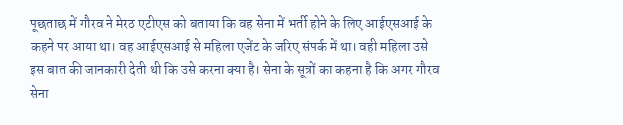पूछताछ में गौरव ने मेरठ एटीएस को बताया कि वह सेना में भर्ती होने के लिए आईएसआई के कहने पर आया था। वह आईएसआई से महिला एजेंट के जरिए संपर्क में था। वही महिला उसे इस बात की जानकारी देती थी कि उसे करना क्या है। सेना के सूत्रों का कहना है कि अगर गौरव सेना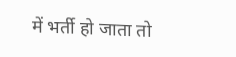में भर्ती हो जाता तो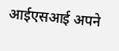आईएसआई अपने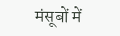मंसूबों में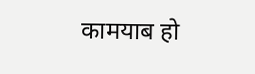कामयाब हो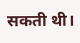सकती थी।